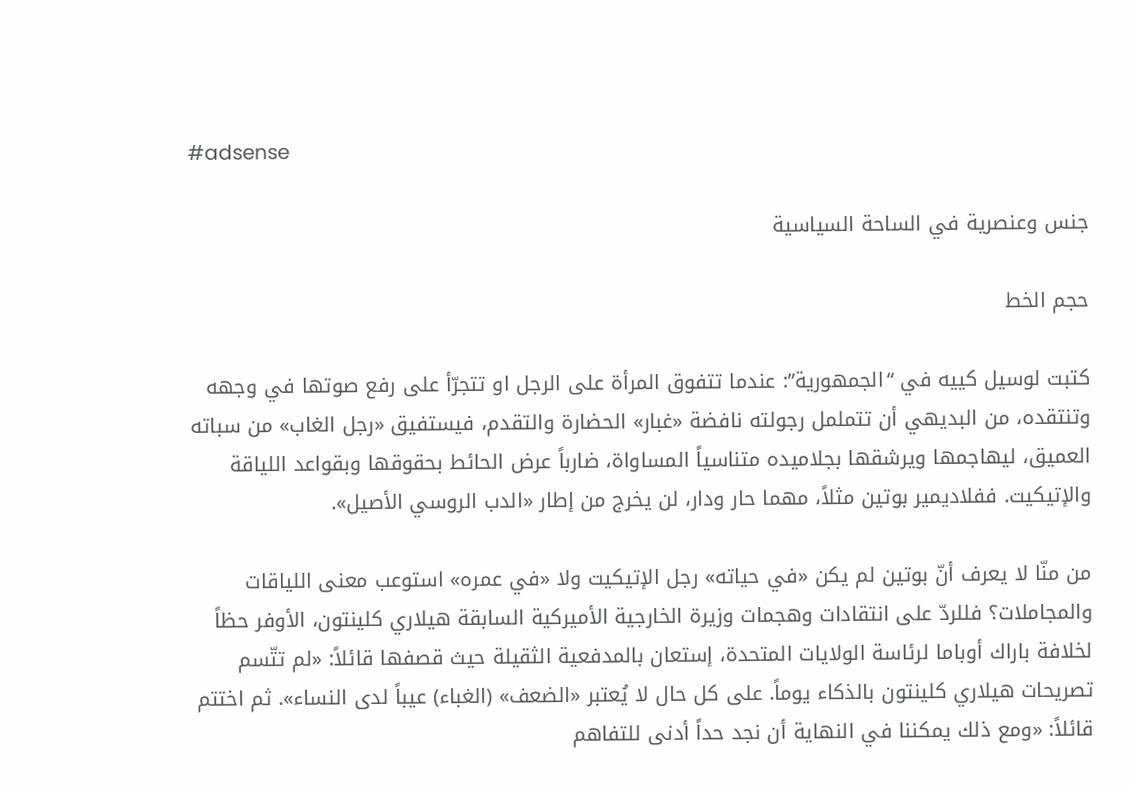#adsense

جنس وعنصرية في الساحة السياسية

حجم الخط

كتبت لوسيل كييه في “الجمهورية”: عندما تتفوق المرأة على الرجل او تتجرّأ على رفع صوتها في وجهه وتنتقده، من البديهي أن تتململ رجولته نافضة «غبار» الحضارة والتقدم، فيستفيق «رجل الغاب» من سباته العميق، ليهاجمها ويرشقها بجلاميده متناسياً المساواة، ضارباً عرض الحائط بحقوقها وبقواعد اللياقة والإتيكيت. ففلاديمير بوتين مثلاً، مهما حار ودار، لن يخرج من إطار «الدب الروسي الأصيل».

من منّا لا يعرف أنّ بوتين لم يكن «في حياته» رجل الإتيكيت ولا «في عمره» استوعب معنى اللياقات والمجاملات؟ فللردّ على انتقادات وهجمات وزيرة الخارجية الأميركية السابقة هيلاري كلينتون، الأوفر حظاً لخلافة باراك أوباما لرئاسة الولايات المتحدة، إستعان بالمدفعية الثقيلة حيث قصفها قائلاً: «لم تتّسم تصريحات هيلاري كلينتون بالذكاء يوماً. على كل حال لا يُعتبر «الضعف» (الغباء) عيباً لدى النساء». ثم اختتم قائلاً: «ومع ذلك يمكننا في النهاية أن نجد حداً أدنى للتفاهم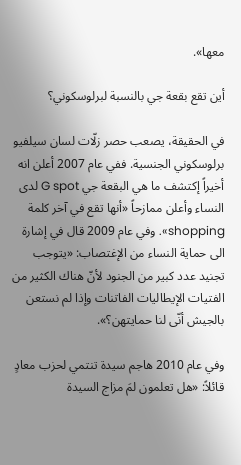معها».

أين تقع بقعة جي بالنسبة لبرلوسكوني؟

في الحقيقة، يصعب حصر زلّات لسان سيلفيو برلوسكوني الجنسية. ففي عام 2007 أعلن انه أخيراً إكتشف ما هي البقعة جي G spot لدى النساء وأعلن ممازحاً «أنها تقع في آخر كلمة shopping». وفي عام 2009 قال في إشارة الى حماية النساء من الإغتصاب: «يتوجب تجنيد عدد كبير من الجنود لأنّ هناك الكثير من الفتيات الإيطاليات الفاتنات وإذا لم نستعن بالجيش أنّى لنا حمايتهن؟».

وفي عام 2010 هاجم سيدة تنتمي لحزب معادٍ قائلاً: «هل تعلمون لمَ مزاج السيدة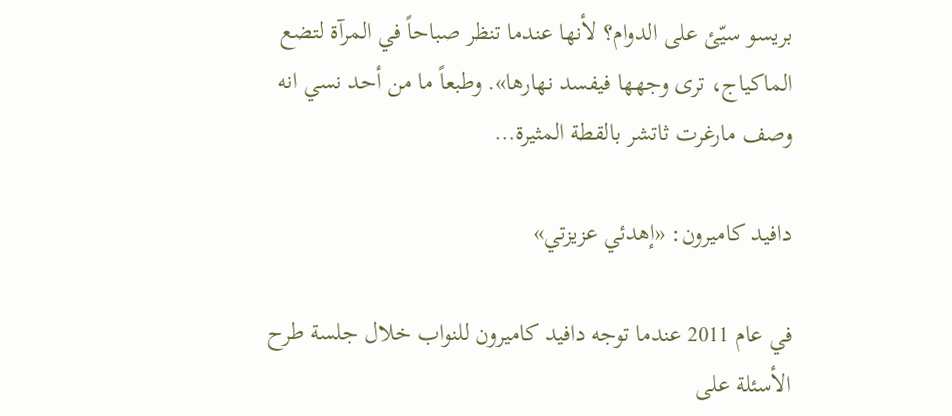بريسو سيّئ على الدوام؟ لأنها عندما تنظر صباحاً في المرآة لتضع الماكياج، ترى وجهها فيفسد نهارها». وطبعاً ما من أحد نسي انه وصف مارغرت ثاتشر بالقطة المثيرة…

دافيد كاميرون: «إهدئي عزيزتي»

في عام 2011 عندما توجه دافيد كاميرون للنواب خلال جلسة طرح الأسئلة على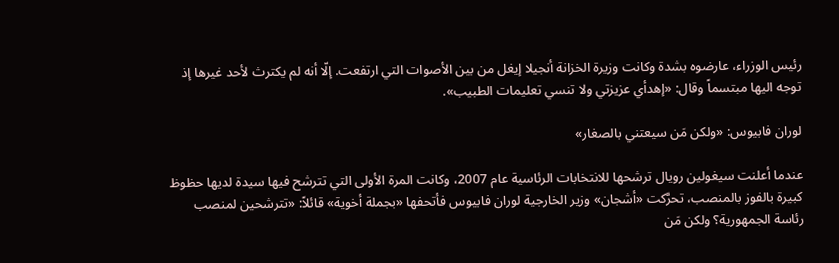رئيس الوزراء، عارضوه بشدة وكانت وزيرة الخزانة أنجيلا إيغل من بين الأصوات التي ارتفعت. إلّا أنه لم يكترث لأحد غيرها إذ توجه اليها مبتسماً وقال: «إهدأي عزيزتي ولا تنسي تعليمات الطبيب».

لوران فابيوس: «ولكن مَن سيعتني بالصغار»

عندما أعلنت سيغولين رويال ترشحها للانتخابات الرئاسية عام 2007، وكانت المرة الأولى التي تترشح فيها سيدة لديها حظوظ كبيرة بالفوز بالمنصب، تحرَّكت «أشجان» وزير الخارجية لوران فابيوس فأتحفها «بجملة أخوية» قائلاً: «تترشحين لمنصب رئاسة الجمهورية؟ ولكن مَن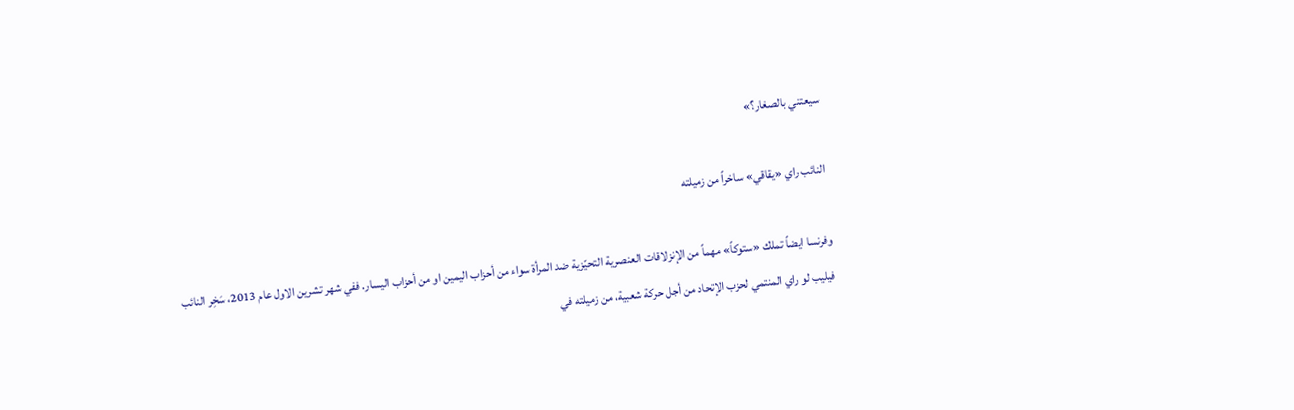سيعتني بالصغار؟»

النائب راي «يقاقي» ساخراً من زميلته

وفرنسا ايضاً تملك «ستوكاً» مهماً من الإنزلاقات العنصرية التحيّزية ضد المرأة سواء من أحزاب اليمين او من أحزاب اليسار. ففي شهر تشرين الاول عام 2013، سَخِر النائب فيليب لو راي المنتمي لحزب الإتحاد من أجل حركة شعبية، من زميلته في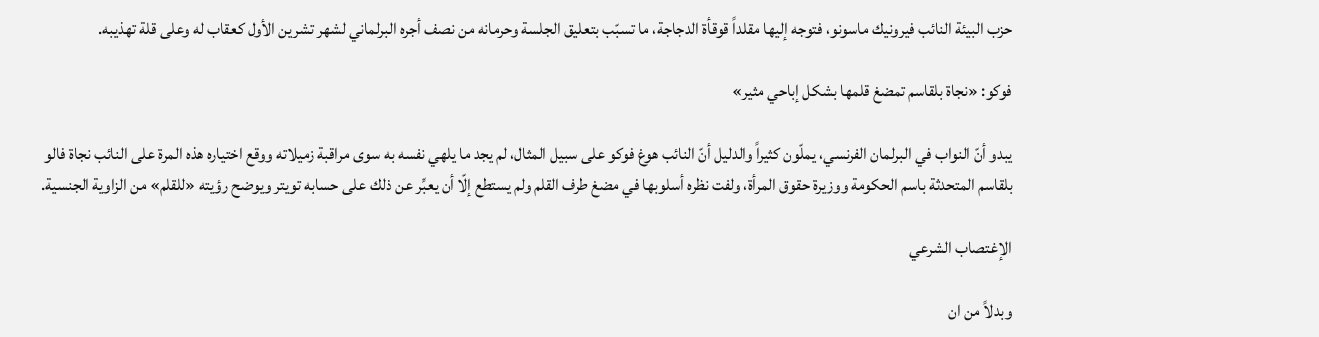حزب البيئة النائب فيرونيك ماسونو، فتوجه إليها مقلداً قوقأة الدجاجة، ما تسبّب بتعليق الجلسة وحرمانه من نصف أجره البرلماني لشهر تشرين الأول كعقاب له وعلى قلة تهذيبه.

فوكو: «نجاة بلقاسم تمضغ قلمها بشكل إباحي مثير»

يبدو أنّ النواب في البرلمان الفرنسي، يملّون كثيراً والدليل أنّ النائب هوغ فوكو على سبيل المثال، لم يجد ما يلهي نفسه به سوى مراقبة زميلاته ووقع اختياره هذه المرة على النائب نجاة فالو بلقاسم المتحدثة باسم الحكومة ووزيرة حقوق المرأة، ولفت نظره أسلوبها في مضغ طرف القلم ولم يستطع إلّا أن يعبِّر عن ذلك على حسابه تويتر ويوضح رؤيته «للقلم» من الزاوية الجنسية.

الإغتصاب الشرعي

وبدلاً من ان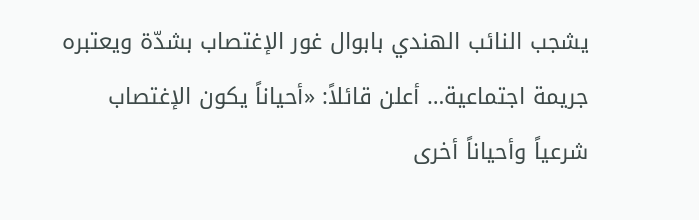يشجب النائب الهندي بابوال غور الإغتصاب بشدّة ويعتبره جريمة اجتماعية… أعلن قائلاً: «أحياناً يكون الإغتصاب شرعياً وأحياناً أخرى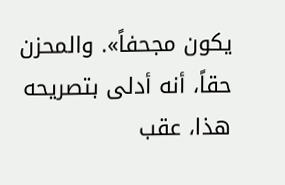يكون مجحفاً». والمحزن حقاً، أنه أدلى بتصريحه هذا، عقب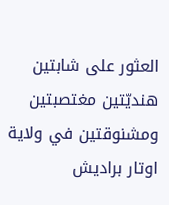العثور على شابتين هنديّتين مغتصبتين ومشنوقتين في ولاية اوتار براديش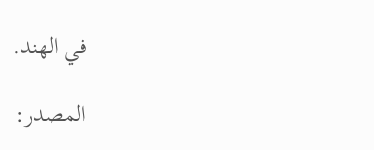في الهند.

المصدر: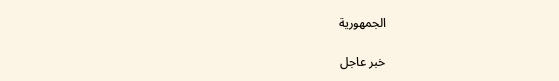الجمهورية

خبر عاجل